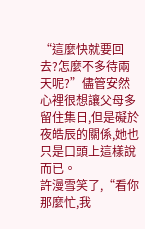“這麼快就要回去?怎麼不多待兩天呢?”儘管安然心裡很想讓父母多留住集日,但是礙於夜皓辰的關係,她也只是口頭上這樣說而已。
許漫雪笑了,“看你那麼忙,我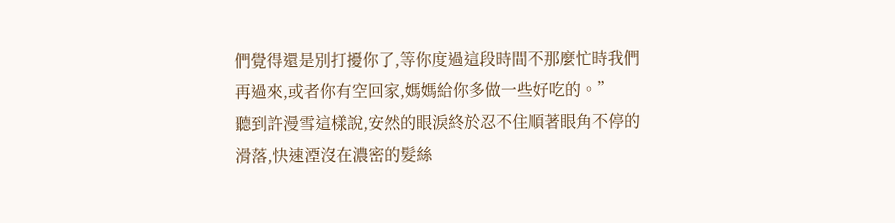們覺得還是別打擾你了,等你度過這段時間不那麼忙時我們再過來,或者你有空回家,媽媽給你多做一些好吃的。”
聽到許漫雪這樣說,安然的眼淚終於忍不住順著眼角不停的滑落,快速湮沒在濃密的髮絲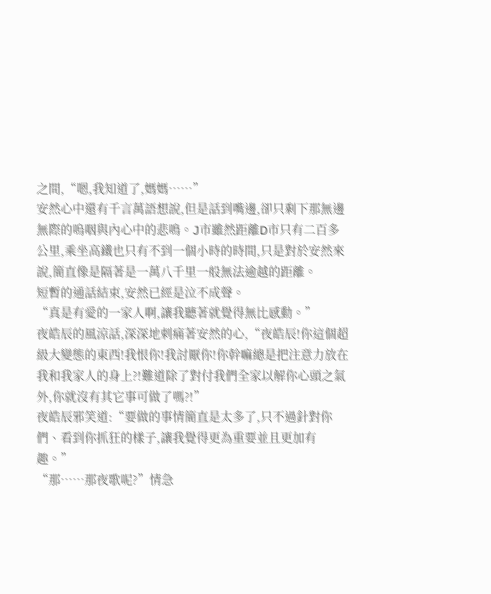之間,“嗯,我知道了,媽媽……”
安然心中還有千言萬語想說,但是話到嘴邊,卻只剩下那無邊無際的嗚咽與內心中的悲鳴。J市雖然距離D市只有二百多公里,乘坐高鐵也只有不到一個小時的時間,只是對於安然來說,簡直像是隔著是一萬八千里一般無法逾越的距離。
短暫的通話結束,安然已經是泣不成聲。
“真是有愛的一家人啊,讓我聽著就覺得無比感動。”
夜皓辰的風涼話,深深地刺痛著安然的心,“夜皓辰!你這個超級大變態的東西!我恨你!我討厭你!你幹嘛總是把注意力放在我和我家人的身上?!難道除了對付我們全家以解你心頭之氣外,你就沒有其它事可做了嗎?!”
夜皓辰邪笑道:“要做的事情簡直是太多了,只不過針對你們、看到你抓狂的樣子,讓我覺得更為重要並且更加有趣。”
“那……那夜歌呢?”情急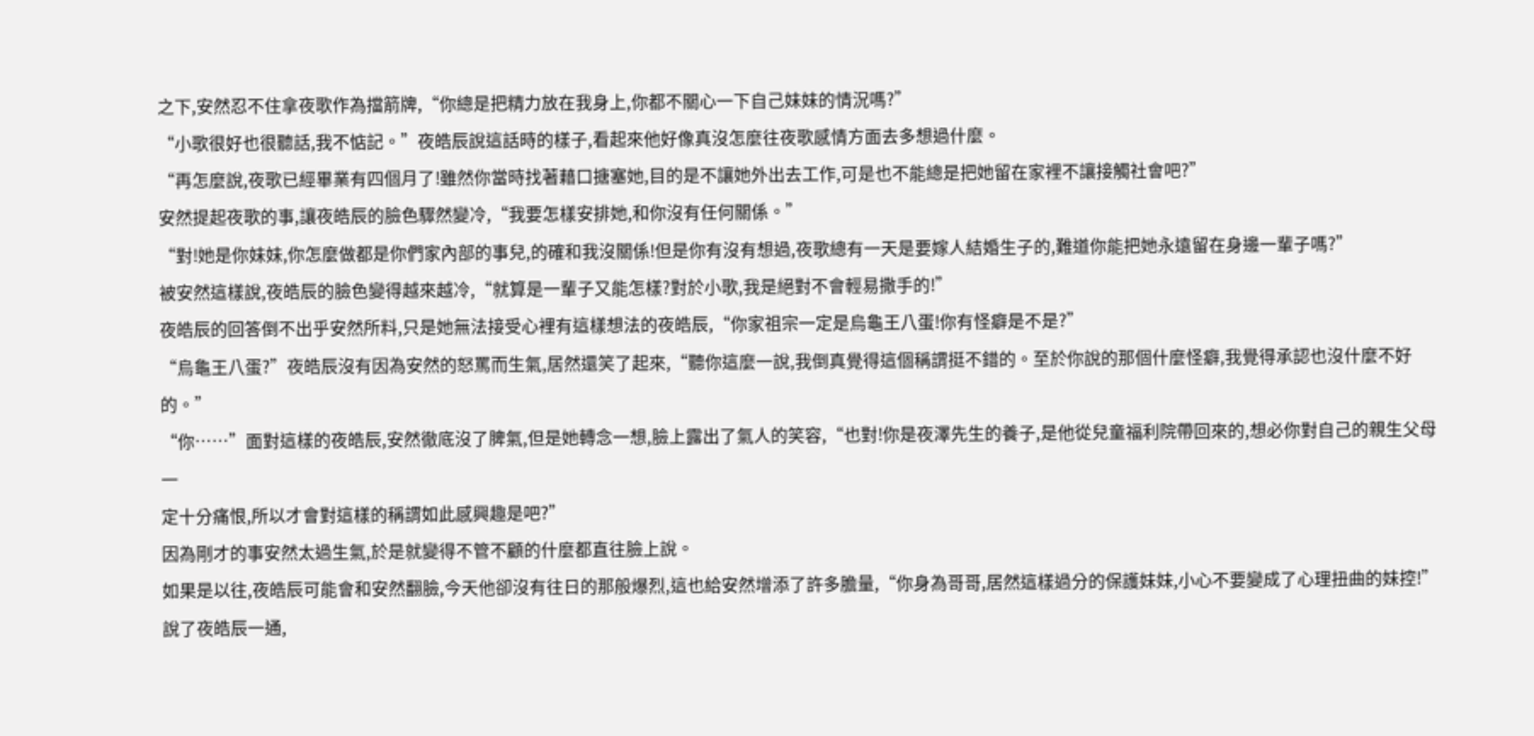之下,安然忍不住拿夜歌作為擋箭牌,“你總是把精力放在我身上,你都不關心一下自己妹妹的情況嗎?”
“小歌很好也很聽話,我不惦記。”夜皓辰說這話時的樣子,看起來他好像真沒怎麼往夜歌感情方面去多想過什麼。
“再怎麼說,夜歌已經畢業有四個月了!雖然你當時找著藉口搪塞她,目的是不讓她外出去工作,可是也不能總是把她留在家裡不讓接觸社會吧?”
安然提起夜歌的事,讓夜皓辰的臉色驟然變冷,“我要怎樣安排她,和你沒有任何關係。”
“對!她是你妹妹,你怎麼做都是你們家內部的事兒,的確和我沒關係!但是你有沒有想過,夜歌總有一天是要嫁人結婚生子的,難道你能把她永遠留在身邊一輩子嗎?”
被安然這樣說,夜皓辰的臉色變得越來越冷,“就算是一輩子又能怎樣?對於小歌,我是絕對不會輕易撒手的!”
夜皓辰的回答倒不出乎安然所料,只是她無法接受心裡有這樣想法的夜皓辰,“你家祖宗一定是烏龜王八蛋!你有怪癖是不是?”
“烏龜王八蛋?”夜皓辰沒有因為安然的怒罵而生氣,居然還笑了起來,“聽你這麼一說,我倒真覺得這個稱謂挺不錯的。至於你說的那個什麼怪癖,我覺得承認也沒什麼不好的。”
“你……”面對這樣的夜皓辰,安然徹底沒了脾氣,但是她轉念一想,臉上露出了氣人的笑容,“也對!你是夜澤先生的養子,是他從兒童福利院帶回來的,想必你對自己的親生父母一
定十分痛恨,所以才會對這樣的稱謂如此感興趣是吧?”
因為剛才的事安然太過生氣,於是就變得不管不顧的什麼都直往臉上說。
如果是以往,夜皓辰可能會和安然翻臉,今天他卻沒有往日的那般爆烈,這也給安然增添了許多膽量,“你身為哥哥,居然這樣過分的保護妹妹,小心不要變成了心理扭曲的妹控!”
說了夜皓辰一通,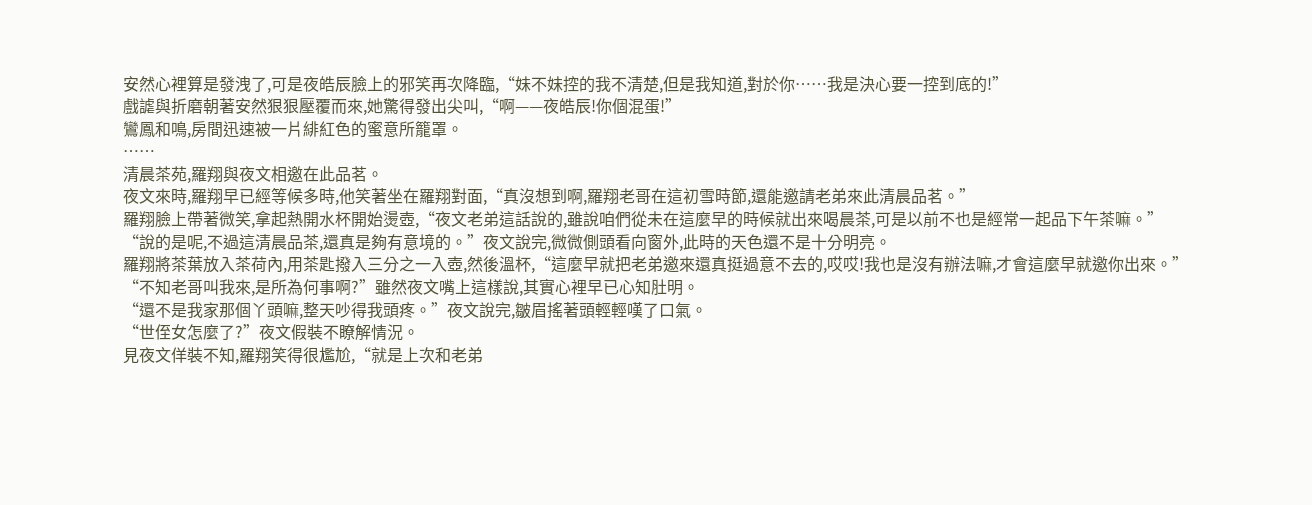安然心裡算是發洩了,可是夜皓辰臉上的邪笑再次降臨,“妹不妹控的我不清楚,但是我知道,對於你……我是決心要一控到底的!”
戲謔與折磨朝著安然狠狠壓覆而來,她驚得發出尖叫,“啊——夜皓辰!你個混蛋!”
鸞鳳和鳴,房間迅速被一片緋紅色的蜜意所籠罩。
……
清晨茶苑,羅翔與夜文相邀在此品茗。
夜文來時,羅翔早已經等候多時,他笑著坐在羅翔對面,“真沒想到啊,羅翔老哥在這初雪時節,還能邀請老弟來此清晨品茗。”
羅翔臉上帶著微笑,拿起熱開水杯開始燙壺,“夜文老弟這話說的,雖說咱們從未在這麼早的時候就出來喝晨茶,可是以前不也是經常一起品下午茶嘛。”
“說的是呢,不過這清晨品茶,還真是夠有意境的。”夜文說完,微微側頭看向窗外,此時的天色還不是十分明亮。
羅翔將茶葉放入茶荷內,用茶匙撥入三分之一入壺,然後溫杯,“這麼早就把老弟邀來還真挺過意不去的,哎哎!我也是沒有辦法嘛,才會這麼早就邀你出來。”
“不知老哥叫我來,是所為何事啊?”雖然夜文嘴上這樣說,其實心裡早已心知肚明。
“還不是我家那個丫頭嘛,整天吵得我頭疼。”夜文說完,皺眉搖著頭輕輕嘆了口氣。
“世侄女怎麼了?”夜文假裝不瞭解情況。
見夜文佯裝不知,羅翔笑得很尷尬,“就是上次和老弟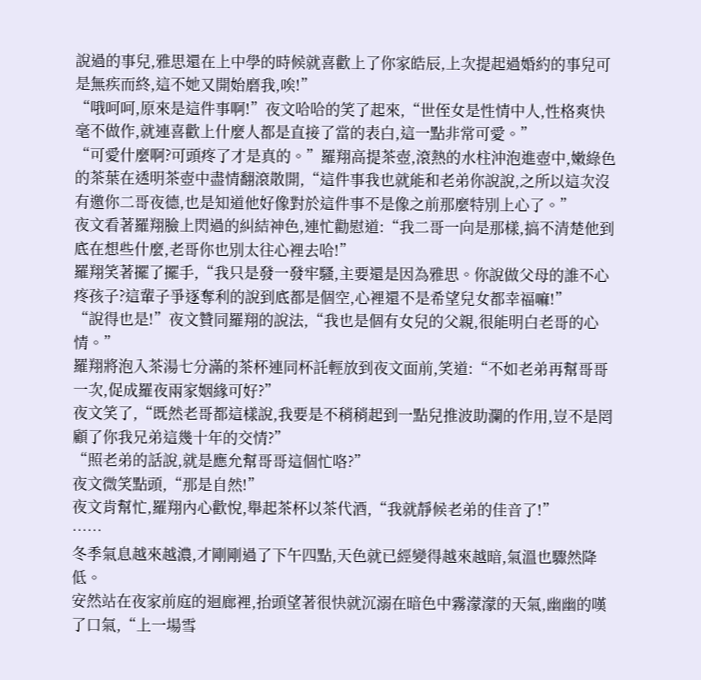說過的事兒,雅思還在上中學的時候就喜歡上了你家皓辰,上次提起過婚約的事兒可是無疾而終,這不她又開始磨我,唉!”
“哦呵呵,原來是這件事啊!”夜文哈哈的笑了起來,“世侄女是性情中人,性格爽快毫不做作,就連喜歡上什麼人都是直接了當的表白,這一點非常可愛。”
“可愛什麼啊?可頭疼了才是真的。”羅翔高提茶壺,滾熱的水柱沖泡進壺中,嫩綠色的茶葉在透明茶壺中盡情翻滾散開,“這件事我也就能和老弟你說說,之所以這次沒有邀你二哥夜德,也是知道他好像對於這件事不是像之前那麼特別上心了。”
夜文看著羅翔臉上閃過的糾結神色,連忙勸慰道:“我二哥一向是那樣,搞不清楚他到底在想些什麼,老哥你也別太往心裡去哈!”
羅翔笑著擺了擺手,“我只是發一發牢騷,主要還是因為雅思。你說做父母的誰不心疼孩子?這輩子爭逐奪利的說到底都是個空,心裡還不是希望兒女都幸福嘛!”
“說得也是!”夜文贊同羅翔的說法,“我也是個有女兒的父親,很能明白老哥的心情。”
羅翔將泡入茶湯七分滿的茶杯連同杯託輕放到夜文面前,笑道:“不如老弟再幫哥哥一次,促成羅夜兩家姻緣可好?”
夜文笑了,“既然老哥都這樣說,我要是不稍稍起到一點兒推波助瀾的作用,豈不是罔顧了你我兄弟這幾十年的交情?”
“照老弟的話說,就是應允幫哥哥這個忙咯?”
夜文微笑點頭,“那是自然!”
夜文肯幫忙,羅翔內心歡悅,舉起茶杯以茶代酒,“我就靜候老弟的佳音了!”
……
冬季氣息越來越濃,才剛剛過了下午四點,天色就已經變得越來越暗,氣溫也驟然降低。
安然站在夜家前庭的迴廊裡,抬頭望著很快就沉溺在暗色中霧濛濛的天氣,幽幽的嘆了口氣,“上一場雪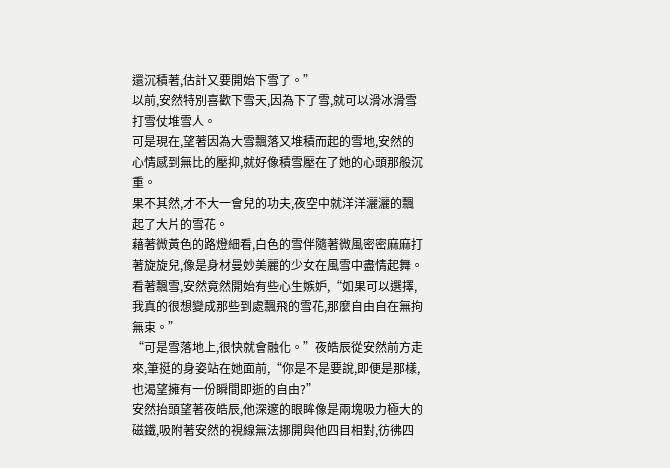還沉積著,估計又要開始下雪了。”
以前,安然特別喜歡下雪天,因為下了雪,就可以滑冰滑雪打雪仗堆雪人。
可是現在,望著因為大雪飄落又堆積而起的雪地,安然的心情感到無比的壓抑,就好像積雪壓在了她的心頭那般沉重。
果不其然,才不大一會兒的功夫,夜空中就洋洋灑灑的飄起了大片的雪花。
藉著微黃色的路燈細看,白色的雪伴隨著微風密密麻麻打著旋旋兒,像是身材曼妙美麗的少女在風雪中盡情起舞。
看著飄雪,安然竟然開始有些心生嫉妒,“如果可以選擇,我真的很想變成那些到處飄飛的雪花,那麼自由自在無拘無束。”
“可是雪落地上,很快就會融化。”夜皓辰從安然前方走來,筆挺的身姿站在她面前,“你是不是要說,即便是那樣,也渴望擁有一份瞬間即逝的自由?”
安然抬頭望著夜皓辰,他深邃的眼眸像是兩塊吸力極大的磁鐵,吸附著安然的視線無法挪開與他四目相對,彷彿四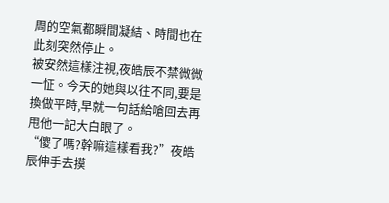周的空氣都瞬間凝結、時間也在此刻突然停止。
被安然這樣注視,夜皓辰不禁微微一怔。今天的她與以往不同,要是換做平時,早就一句話給嗆回去再甩他一記大白眼了。
“傻了嗎?幹嘛這樣看我?”夜皓辰伸手去摸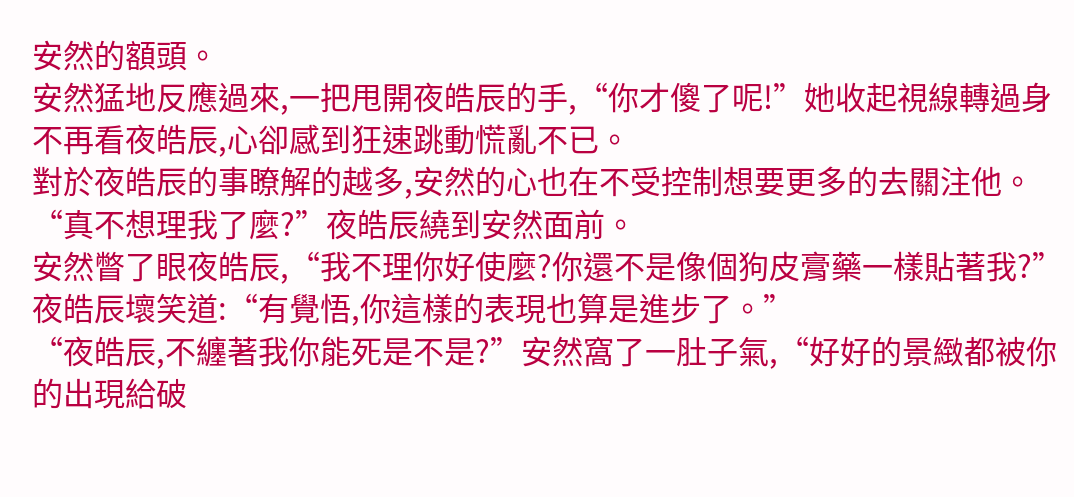安然的額頭。
安然猛地反應過來,一把甩開夜皓辰的手,“你才傻了呢!”她收起視線轉過身不再看夜皓辰,心卻感到狂速跳動慌亂不已。
對於夜皓辰的事瞭解的越多,安然的心也在不受控制想要更多的去關注他。
“真不想理我了麼?”夜皓辰繞到安然面前。
安然瞥了眼夜皓辰,“我不理你好使麼?你還不是像個狗皮膏藥一樣貼著我?”
夜皓辰壞笑道:“有覺悟,你這樣的表現也算是進步了。”
“夜皓辰,不纏著我你能死是不是?”安然窩了一肚子氣,“好好的景緻都被你的出現給破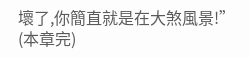壞了,你簡直就是在大煞風景!”
(本章完)